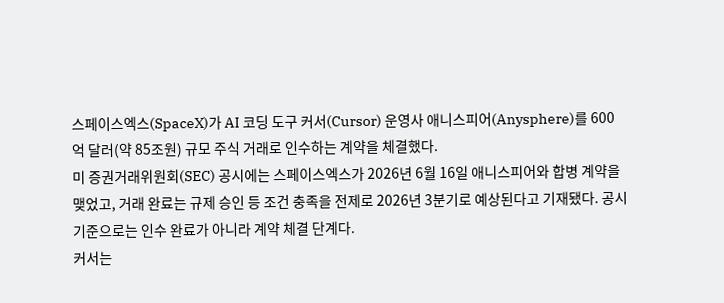스페이스엑스(SpaceX)가 AI 코딩 도구 커서(Cursor) 운영사 애니스피어(Anysphere)를 600억 달러(약 85조원) 규모 주식 거래로 인수하는 계약을 체결했다.
미 증권거래위원회(SEC) 공시에는 스페이스엑스가 2026년 6월 16일 애니스피어와 합병 계약을 맺었고, 거래 완료는 규제 승인 등 조건 충족을 전제로 2026년 3분기로 예상된다고 기재됐다. 공시 기준으로는 인수 완료가 아니라 계약 체결 단계다.
커서는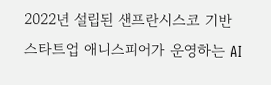2022년 설립된 샌프란시스코 기반 스타트업 애니스피어가 운영하는 AI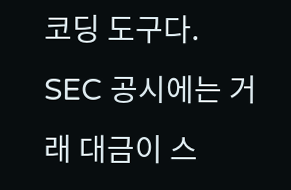코딩 도구다.
SEC 공시에는 거래 대금이 스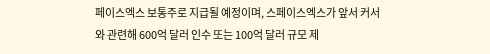페이스엑스 보통주로 지급될 예정이며, 스페이스엑스가 앞서 커서와 관련해 600억 달러 인수 또는 100억 달러 규모 제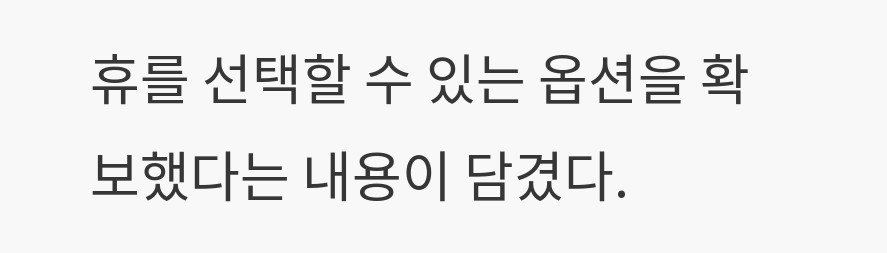휴를 선택할 수 있는 옵션을 확보했다는 내용이 담겼다.